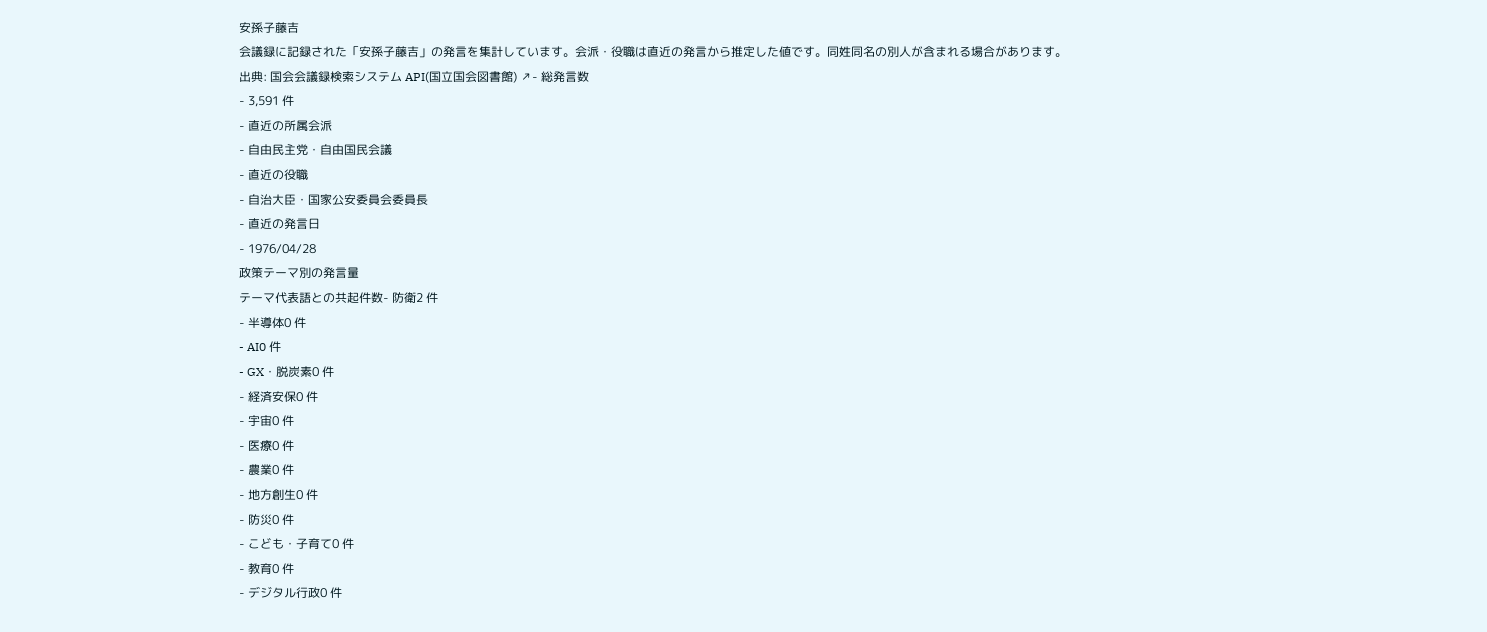安孫子藤吉
会議録に記録された「安孫子藤吉」の発言を集計しています。会派・役職は直近の発言から推定した値です。同姓同名の別人が含まれる場合があります。
出典: 国会会議録検索システム API(国立国会図書館) ↗- 総発言数
- 3,591 件
- 直近の所属会派
- 自由民主党・自由国民会議
- 直近の役職
- 自治大臣・国家公安委員会委員長
- 直近の発言日
- 1976/04/28
政策テーマ別の発言量
テーマ代表語との共起件数- 防衛2 件
- 半導体0 件
- AI0 件
- GX・脱炭素0 件
- 経済安保0 件
- 宇宙0 件
- 医療0 件
- 農業0 件
- 地方創生0 件
- 防災0 件
- こども・子育て0 件
- 教育0 件
- デジタル行政0 件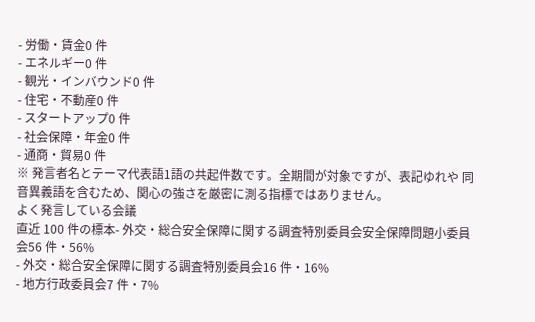- 労働・賃金0 件
- エネルギー0 件
- 観光・インバウンド0 件
- 住宅・不動産0 件
- スタートアップ0 件
- 社会保障・年金0 件
- 通商・貿易0 件
※ 発言者名とテーマ代表語1語の共起件数です。全期間が対象ですが、表記ゆれや 同音異義語を含むため、関心の強さを厳密に測る指標ではありません。
よく発言している会議
直近 100 件の標本- 外交・総合安全保障に関する調査特別委員会安全保障問題小委員会56 件・56%
- 外交・総合安全保障に関する調査特別委員会16 件・16%
- 地方行政委員会7 件・7%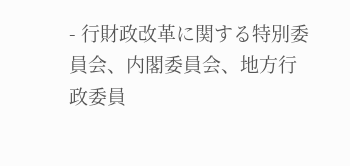- 行財政改革に関する特別委員会、内閣委員会、地方行政委員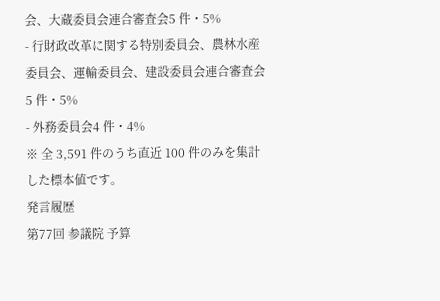会、大蔵委員会連合審査会5 件・5%
- 行財政改革に関する特別委員会、農林水産委員会、運輸委員会、建設委員会連合審査会5 件・5%
- 外務委員会4 件・4%
※ 全 3,591 件のうち直近 100 件のみを集計した標本値です。
発言履歴
第77回 参議院 予算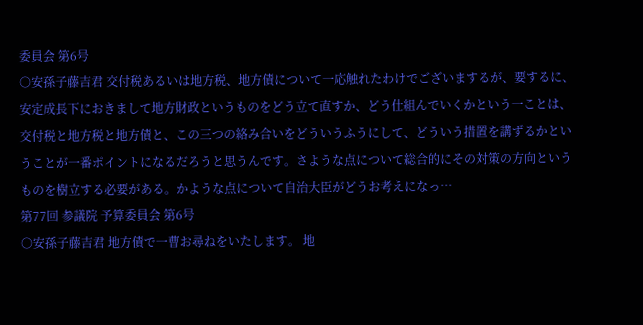委員会 第6号
○安孫子藤吉君 交付税あるいは地方税、地方債について一応触れたわけでございまするが、要するに、安定成長下におきまして地方財政というものをどう立て直すか、どう仕組んでいくかという一ことは、交付税と地方税と地方債と、この三つの絡み合いをどういうふうにして、どういう措置を講ずるかということが一番ポイントになるだろうと思うんです。さような点について総合的にその対策の方向というものを樹立する必要がある。かような点について自治大臣がどうお考えになっ…
第77回 参議院 予算委員会 第6号
○安孫子藤吉君 地方債で一曹お尋ねをいたします。 地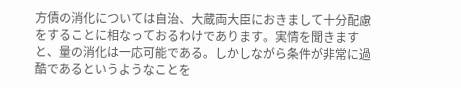方債の消化については自治、大蔵両大臣におきまして十分配慮をすることに相なっておるわけであります。実情を聞きますと、量の消化は一応可能である。しかしながら条件が非常に過酷であるというようなことを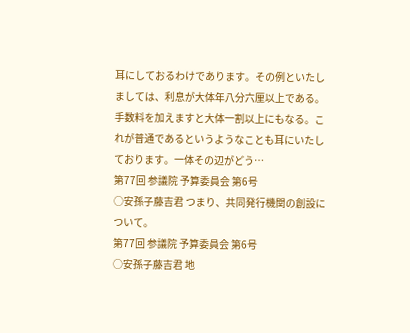耳にしておるわけであります。その例といたしましては、利息が大体年八分六厘以上である。手数料を加えますと大体一割以上にもなる。これが普通であるというようなことも耳にいたしております。一体その辺がどう…
第77回 参議院 予算委員会 第6号
○安孫子藤吉君 つまり、共同発行機関の創設について。
第77回 参議院 予算委員会 第6号
○安孫子藤吉君 地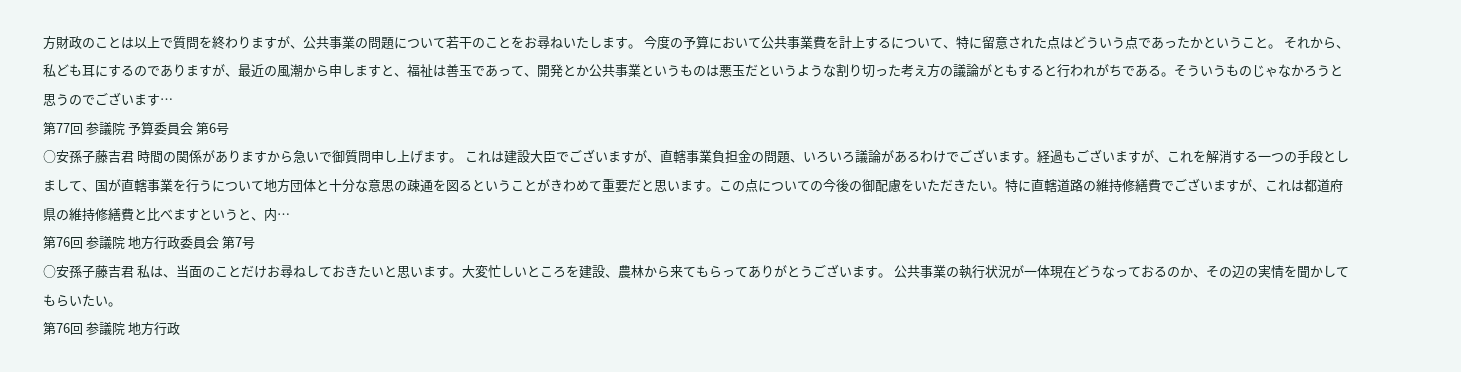方財政のことは以上で質問を終わりますが、公共事業の問題について若干のことをお尋ねいたします。 今度の予算において公共事業費を計上するについて、特に留意された点はどういう点であったかということ。 それから、私ども耳にするのでありますが、最近の風潮から申しますと、福祉は善玉であって、開発とか公共事業というものは悪玉だというような割り切った考え方の議論がともすると行われがちである。そういうものじゃなかろうと思うのでございます…
第77回 参議院 予算委員会 第6号
○安孫子藤吉君 時間の関係がありますから急いで御質問申し上げます。 これは建設大臣でございますが、直轄事業負担金の問題、いろいろ議論があるわけでございます。経過もございますが、これを解消する一つの手段としまして、国が直轄事業を行うについて地方団体と十分な意思の疎通を図るということがきわめて重要だと思います。この点についての今後の御配慮をいただきたい。特に直轄道路の維持修繕費でございますが、これは都道府県の維持修繕費と比べますというと、内…
第76回 参議院 地方行政委員会 第7号
○安孫子藤吉君 私は、当面のことだけお尋ねしておきたいと思います。大変忙しいところを建設、農林から来てもらってありがとうございます。 公共事業の執行状況が一体現在どうなっておるのか、その辺の実情を聞かしてもらいたい。
第76回 参議院 地方行政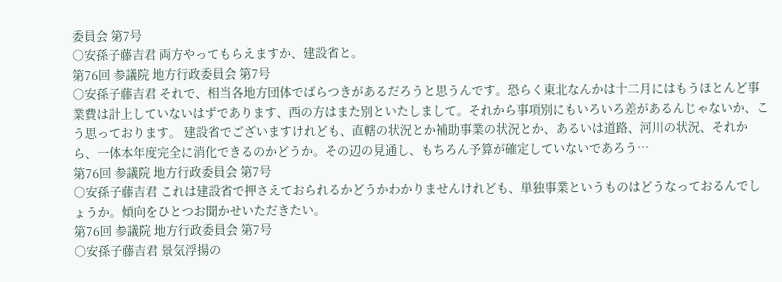委員会 第7号
○安孫子藤吉君 両方やってもらえますか、建設省と。
第76回 参議院 地方行政委員会 第7号
○安孫子藤吉君 それで、相当各地方団体でばらつきがあるだろうと思うんです。恐らく東北なんかは十二月にはもうほとんど事業費は計上していないはずであります、西の方はまた別といたしまして。それから事項別にもいろいろ差があるんじゃないか、こう思っております。 建設省でございますけれども、直轄の状況とか補助事業の状況とか、あるいは道路、河川の状況、それから、一体本年度完全に消化できるのかどうか。その辺の見通し、もちろん予算が確定していないであろう…
第76回 参議院 地方行政委員会 第7号
○安孫子藤吉君 これは建設省で押さえておられるかどうかわかりませんけれども、単独事業というものはどうなっておるんでしょうか。傾向をひとつお聞かせいただきたい。
第76回 参議院 地方行政委員会 第7号
○安孫子藤吉君 景気浮揚の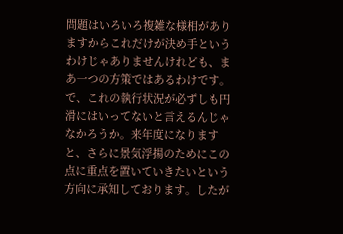問題はいろいろ複雑な様相がありますからこれだけが決め手というわけじゃありませんけれども、まあ一つの方策ではあるわけです。で、これの執行状況が必ずしも円滑にはいってないと言えるんじゃなかろうか。来年度になりますと、さらに景気浮揚のためにこの点に重点を置いていきたいという方向に承知しております。したが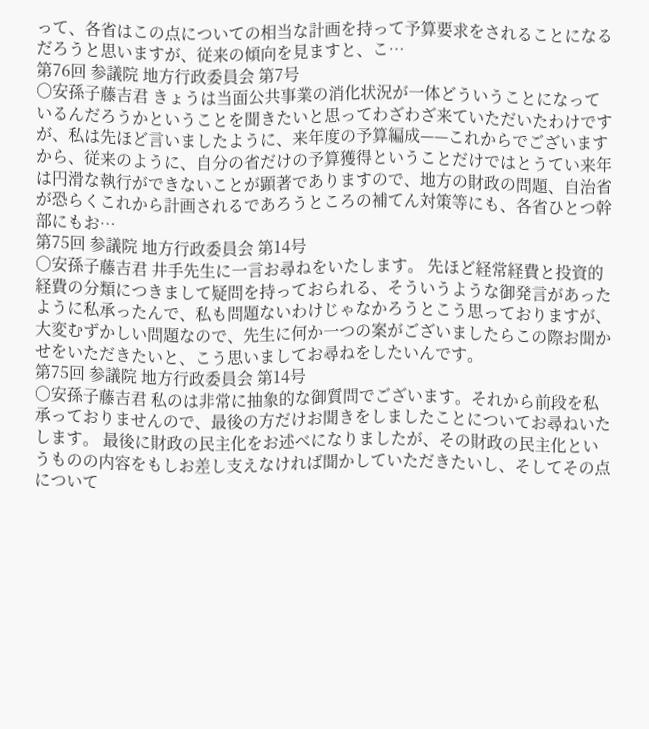って、各省はこの点についての相当な計画を持って予算要求をされることになるだろうと思いますが、従来の傾向を見ますと、こ…
第76回 参議院 地方行政委員会 第7号
○安孫子藤吉君 きょうは当面公共事業の消化状況が一体どういうことになっているんだろうかということを聞きたいと思ってわざわざ来ていただいたわけですが、私は先ほど言いましたように、来年度の予算編成——これからでございますから、従来のように、自分の省だけの予算獲得ということだけではとうてい来年は円滑な執行ができないことが顕著でありますので、地方の財政の問題、自治省が恐らくこれから計画されるであろうところの補てん対策等にも、各省ひとつ幹部にもお…
第75回 参議院 地方行政委員会 第14号
○安孫子藤吉君 井手先生に一言お尋ねをいたします。 先ほど経常経費と投資的経費の分類につきまして疑問を持っておられる、そういうような御発言があったように私承ったんで、私も問題ないわけじゃなかろうとこう思っておりますが、大変むずかしい問題なので、先生に何か一つの案がございましたらこの際お聞かせをいただきたいと、こう思いましてお尋ねをしたいんです。
第75回 参議院 地方行政委員会 第14号
○安孫子藤吉君 私のは非常に抽象的な御質問でございます。それから前段を私承っておりませんので、最後の方だけお聞きをしましたことについてお尋ねいたします。 最後に財政の民主化をお述べになりましたが、その財政の民主化というものの内容をもしお差し支えなければ聞かしていただきたいし、そしてその点について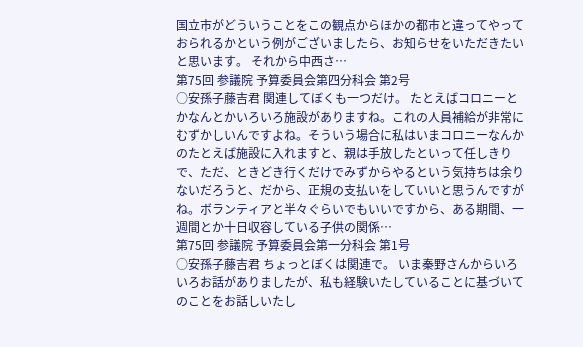国立市がどういうことをこの観点からほかの都市と違ってやっておられるかという例がございましたら、お知らせをいただきたいと思います。 それから中西さ…
第75回 参議院 予算委員会第四分科会 第2号
○安孫子藤吉君 関連してぼくも一つだけ。 たとえばコロニーとかなんとかいろいろ施設がありますね。これの人員補給が非常にむずかしいんですよね。そういう場合に私はいまコロニーなんかのたとえば施設に入れますと、親は手放したといって任しきりで、ただ、ときどき行くだけでみずからやるという気持ちは余りないだろうと、だから、正規の支払いをしていいと思うんですがね。ボランティアと半々ぐらいでもいいですから、ある期間、一週間とか十日収容している子供の関係…
第75回 参議院 予算委員会第一分科会 第1号
○安孫子藤吉君 ちょっとぼくは関連で。 いま秦野さんからいろいろお話がありましたが、私も経験いたしていることに基づいてのことをお話しいたし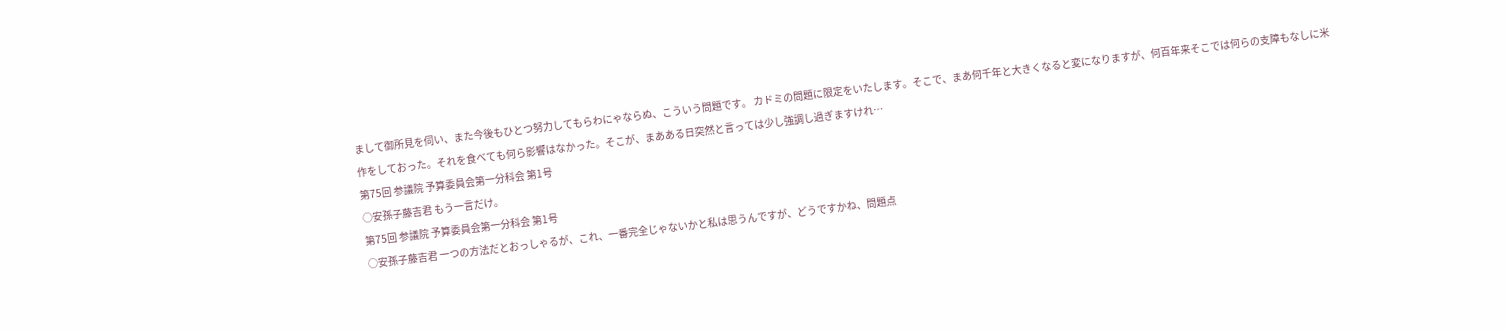まして御所見を伺い、また今後もひとつ努力してもらわにゃならぬ、こういう問題です。 カドミの問題に限定をいたします。そこで、まあ何千年と大きくなると変になりますが、何百年来そこでは何らの支障もなしに米作をしておった。それを食べても何ら影響はなかった。そこが、まあある日突然と言っては少し強調し過ぎますけれ…
第75回 参議院 予算委員会第一分科会 第1号
○安孫子藤吉君 もう一言だけ。
第75回 参議院 予算委員会第一分科会 第1号
○安孫子藤吉君 一つの方法だとおっしゃるが、これ、一番完全じゃないかと私は思うんですが、どうですかね、問題点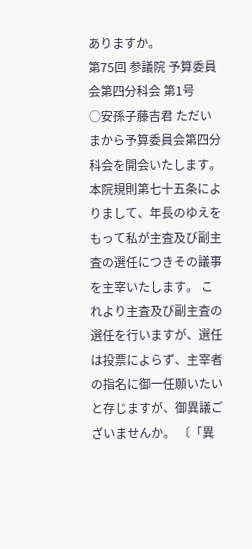ありますか。
第75回 参議院 予算委員会第四分科会 第1号
○安孫子藤吉君 ただいまから予算委員会第四分科会を開会いたします。 本院規則第七十五条によりまして、年長のゆえをもって私が主査及び副主査の選任につきその議事を主宰いたします。 これより主査及び副主査の選任を行いますが、選任は投票によらず、主宰者の指名に御一任願いたいと存じますが、御異議ございませんか。 〔「異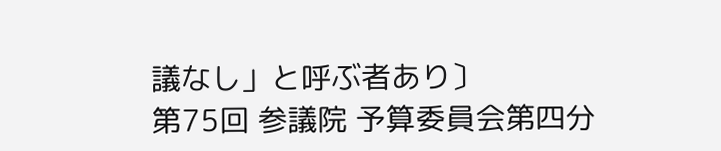議なし」と呼ぶ者あり〕
第75回 参議院 予算委員会第四分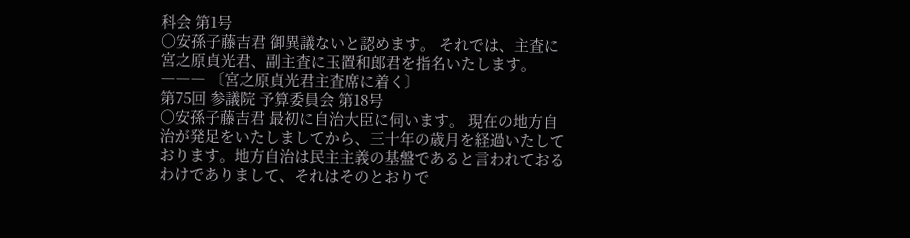科会 第1号
○安孫子藤吉君 御異議ないと認めます。 それでは、主査に宮之原貞光君、副主査に玉置和郎君を指名いたします。 ――― 〔宮之原貞光君主査席に着く〕
第75回 参議院 予算委員会 第18号
○安孫子藤吉君 最初に自治大臣に伺います。 現在の地方自治が発足をいたしましてから、三十年の歳月を経過いたしております。地方自治は民主主義の基盤であると言われておるわけでありまして、それはそのとおりで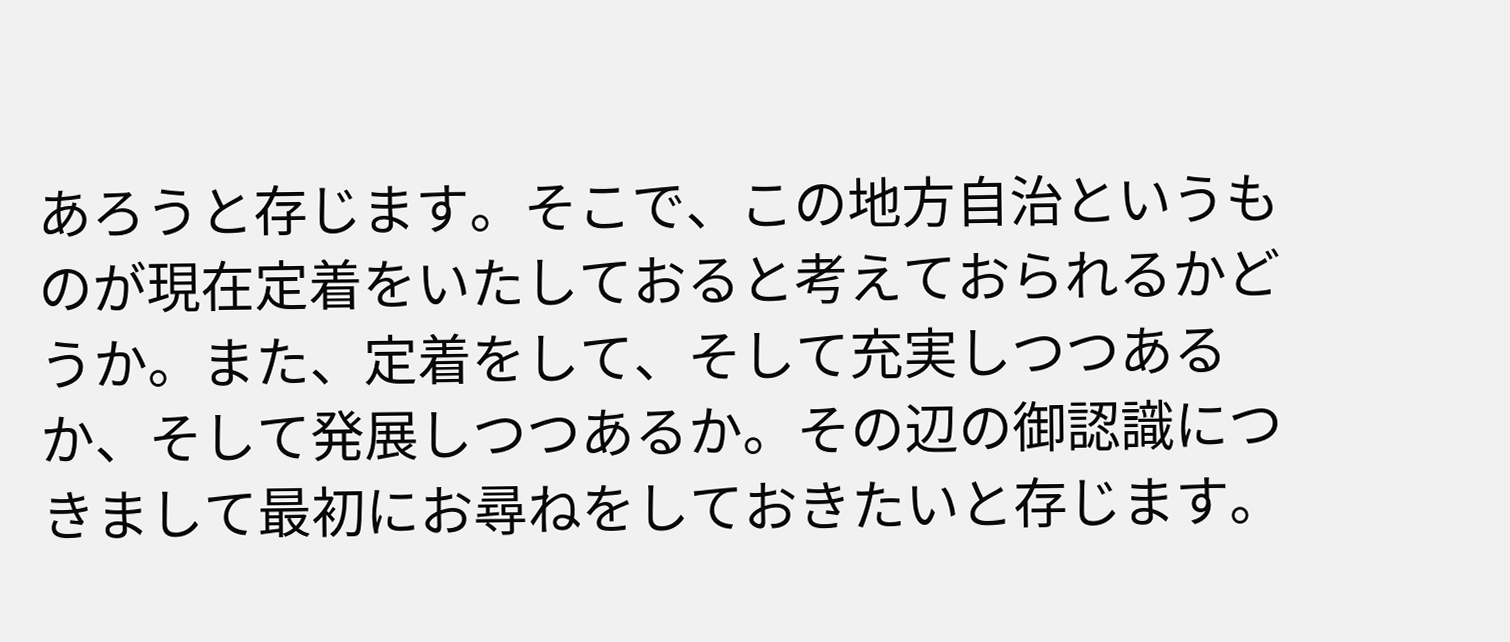あろうと存じます。そこで、この地方自治というものが現在定着をいたしておると考えておられるかどうか。また、定着をして、そして充実しつつあるか、そして発展しつつあるか。その辺の御認識につきまして最初にお尋ねをしておきたいと存じます。